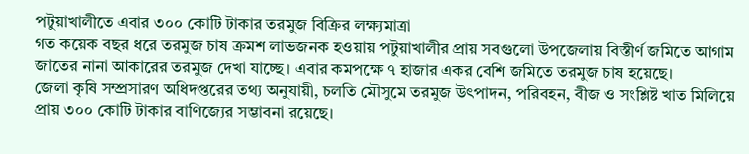পটুয়াখালীতে এবার ৩০০ কোটি টাকার তরমুজ বিক্রির লক্ষ্যমাত্রা
গত কয়েক বছর ধরে তরমুজ চাষ ক্রমশ লাভজনক হওয়ায় পটুয়াখালীর প্রায় সবগুলো উপজেলায় বিস্তীর্ণ জমিতে আগাম জাতের নানা আকারের তরমুজ দেখা যাচ্ছে। এবার কমপক্ষে ৭ হাজার একর বেশি জমিতে তরমুজ চাষ হয়েছে।
জেলা কৃষি সম্প্রসারণ অধিদপ্তরের তথ্য অনুযায়ী, চলতি মৌসুমে তরমুজ উৎপাদন, পরিবহন, বীজ ও সংশ্লিষ্ট খাত মিলিয়ে প্রায় ৩০০ কোটি টাকার বাণিজ্যের সম্ভাবনা রয়েছে।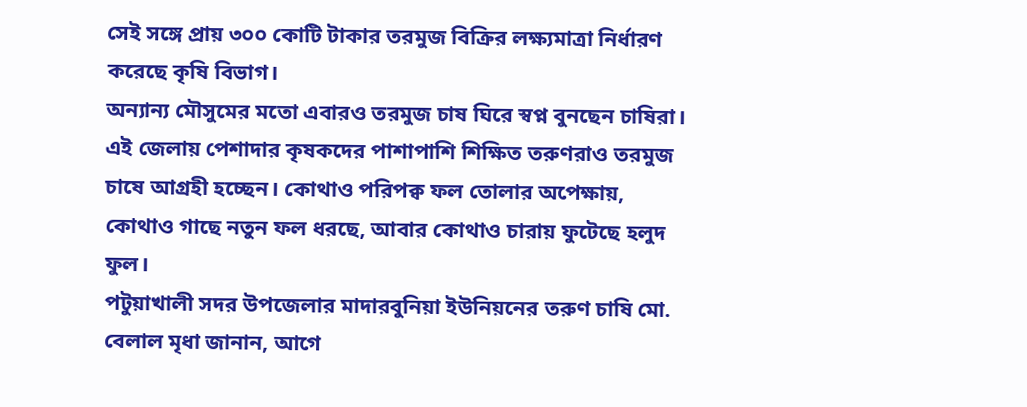সেই সঙ্গে প্রায় ৩০০ কোটি টাকার তরমুজ বিক্রির লক্ষ্যমাত্রা নির্ধারণ করেছে কৃষি বিভাগ।
অন্যান্য মৌসুমের মতো এবারও তরমুজ চাষ ঘিরে স্বপ্ন বুনছেন চাষিরা। এই জেলায় পেশাদার কৃষকদের পাশাপাশি শিক্ষিত তরুণরাও তরমুজ চাষে আগ্রহী হচ্ছেন। কোথাও পরিপক্ব ফল তোলার অপেক্ষায়, কোথাও গাছে নতুন ফল ধরছে, আবার কোথাও চারায় ফুটেছে হলুদ ফুল।
পটুয়াখালী সদর উপজেলার মাদারবুনিয়া ইউনিয়নের তরুণ চাষি মো. বেলাল মৃধা জানান, আগে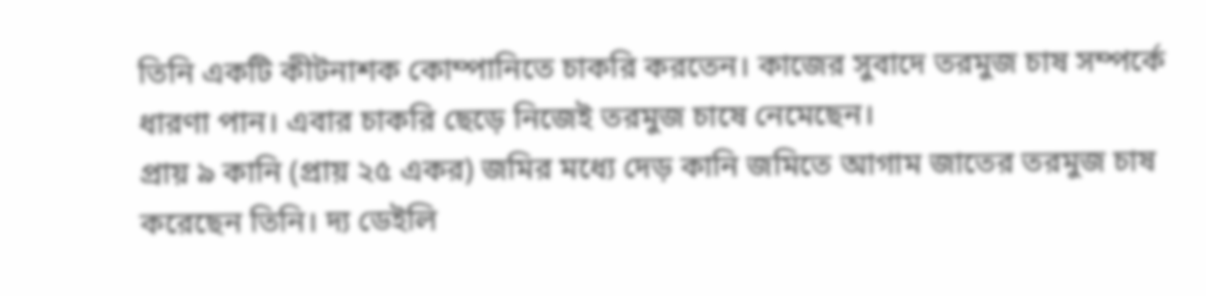তিনি একটি কীটনাশক কোম্পানিতে চাকরি করতেন। কাজের সুবাদে তরমুজ চাষ সম্পর্কে ধারণা পান। এবার চাকরি ছেড়ে নিজেই তরমুজ চাষে নেমেছেন।
প্রায় ৯ কানি (প্রায় ২৫ একর) জমির মধ্যে দেড় কানি জমিতে আগাম জাতের তরমুজ চাষ করেছেন তিনি। দ্য ডেইলি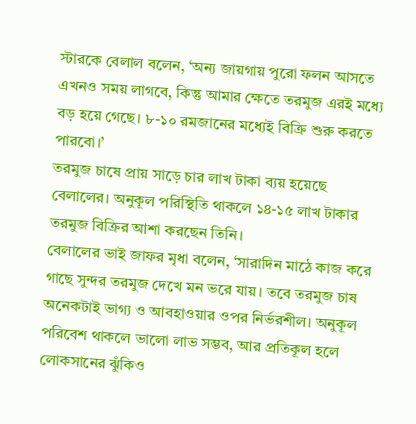স্টারকে বেলাল বলেন, ‘অন্য জায়গায় পুরো ফলন আসতে এখনও সময় লাগবে, কিন্তু আমার ক্ষেতে তরমুজ এরই মধ্যে বড় হয়ে গেছে। ৮-১০ রমজানের মধ্যেই বিক্রি শুরু করতে পারবো।’
তরমুজ চাষে প্রায় সাড়ে চার লাখ টাকা ব্যয় হয়েছে বেলালের। অনুকূল পরিস্থিতি থাকলে ১৪-১৫ লাখ টাকার তরমুজ বিক্রির আশা করছেন তিনি।
বেলালের ভাই জাফর মৃধা বলেন, ‘সারাদিন মাঠে কাজ করে গাছে সুন্দর তরমুজ দেখে মন ভরে যায়। তবে তরমুজ চাষ অনেকটাই ভাগ্য ও আবহাওয়ার ওপর নির্ভরশীল। অনুকূল পরিবেশ থাকলে ভালো লাভ সম্ভব, আর প্রতিকূল হলে লোকসানের ঝুঁকিও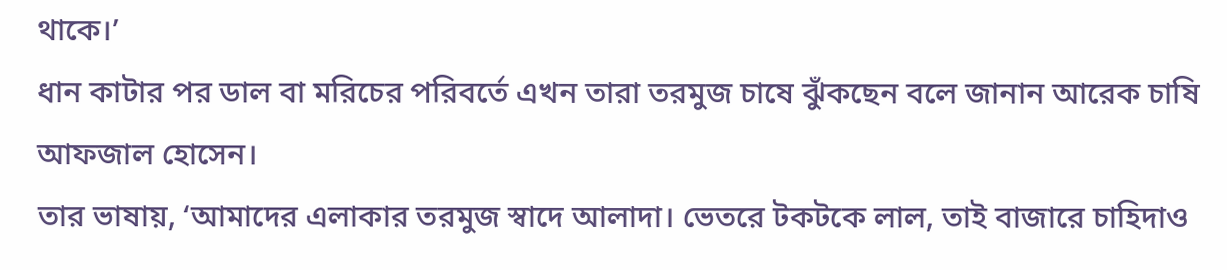থাকে।’
ধান কাটার পর ডাল বা মরিচের পরিবর্তে এখন তারা তরমুজ চাষে ঝুঁকছেন বলে জানান আরেক চাষি আফজাল হোসেন।
তার ভাষায়, ‘আমাদের এলাকার তরমুজ স্বাদে আলাদা। ভেতরে টকটকে লাল, তাই বাজারে চাহিদাও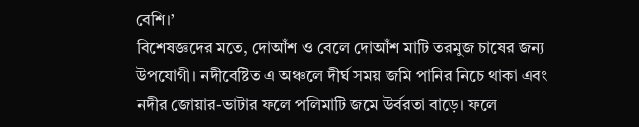বেশি।’
বিশেষজ্ঞদের মতে, দোআঁশ ও বেলে দোআঁশ মাটি তরমুজ চাষের জন্য উপযোগী। নদীবেষ্টিত এ অঞ্চলে দীর্ঘ সময় জমি পানির নিচে থাকা এবং নদীর জোয়ার-ভাটার ফলে পলিমাটি জমে উর্বরতা বাড়ে। ফলে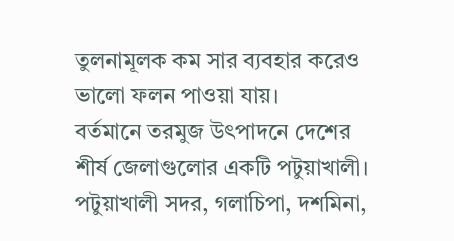তুলনামূলক কম সার ব্যবহার করেও ভালো ফলন পাওয়া যায়।
বর্তমানে তরমুজ উৎপাদনে দেশের শীর্ষ জেলাগুলোর একটি পটুয়াখালী। পটুয়াখালী সদর, গলাচিপা, দশমিনা,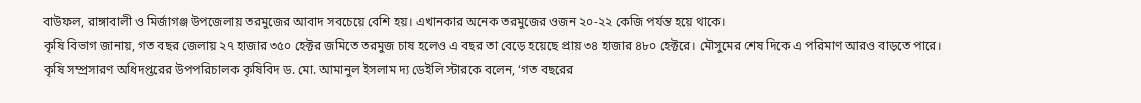বাউফল, রাঙ্গাবালী ও মির্জাগঞ্জ উপজেলায় তরমুজের আবাদ সবচেয়ে বেশি হয়। এখানকার অনেক তরমুজের ওজন ২০-২২ কেজি পর্যন্ত হয়ে থাকে।
কৃষি বিভাগ জানায়, গত বছর জেলায় ২৭ হাজার ৩৫০ হেক্টর জমিতে তরমুজ চাষ হলেও এ বছর তা বেড়ে হয়েছে প্রায় ৩৪ হাজার ৪৮০ হেক্টরে। মৌসুমের শেষ দিকে এ পরিমাণ আরও বাড়তে পারে।
কৃষি সম্প্রসারণ অধিদপ্তরের উপপরিচালক কৃষিবিদ ড. মো. আমানুল ইসলাম দ্য ডেইলি স্টারকে বলেন, ‘গত বছরের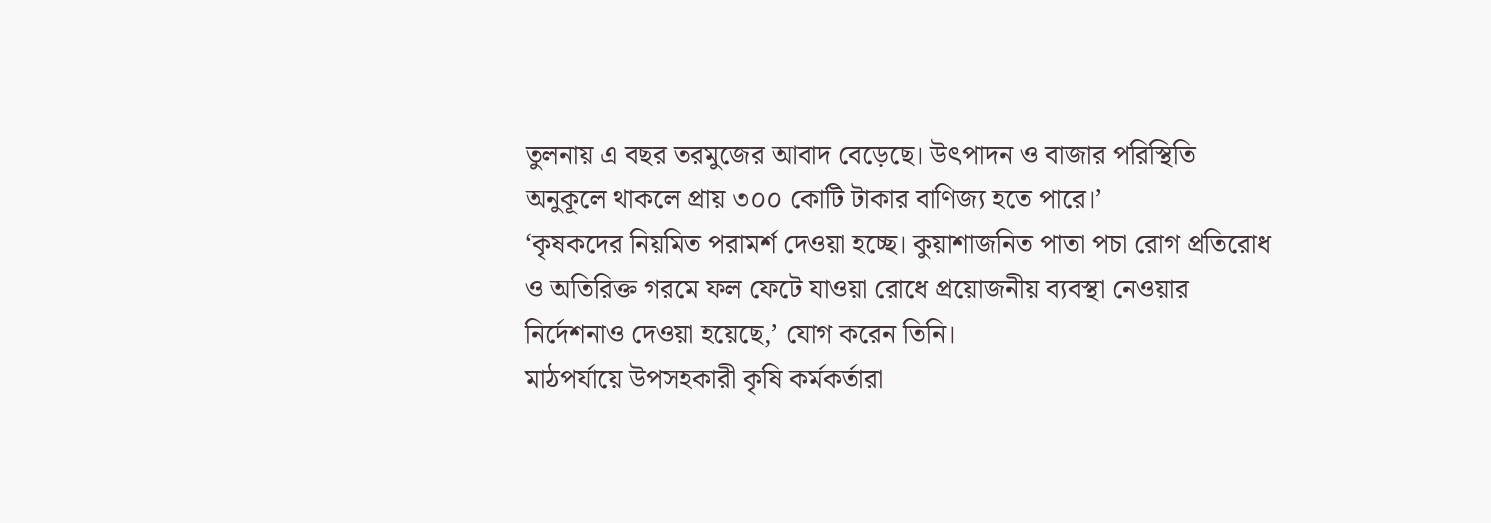তুলনায় এ বছর তরমুজের আবাদ বেড়েছে। উৎপাদন ও বাজার পরিস্থিতি অনুকূলে থাকলে প্রায় ৩০০ কোটি টাকার বাণিজ্য হতে পারে।’
‘কৃষকদের নিয়মিত পরামর্শ দেওয়া হচ্ছে। কুয়াশাজনিত পাতা পচা রোগ প্রতিরোধ ও অতিরিক্ত গরমে ফল ফেটে যাওয়া রোধে প্রয়োজনীয় ব্যবস্থা নেওয়ার নির্দেশনাও দেওয়া হয়েছে,’ যোগ করেন তিনি।
মাঠপর্যায়ে উপসহকারী কৃষি কর্মকর্তারা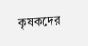কৃষকদের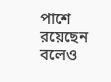পাশে রয়েছেন বলেও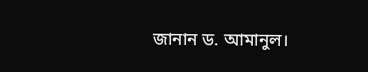জানান ড. আমানুল।